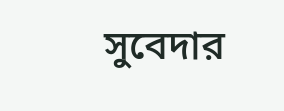সুবেদার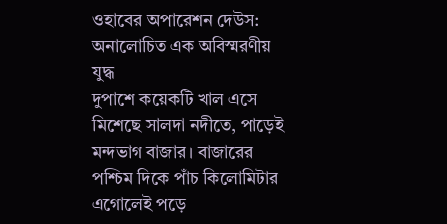ওহাবের অপারেশন দেউস: অনালোচিত এক অবিস্মরণীয় যুদ্ধ
দুপাশে কয়েকটি খাল এসে মিশেছে সালদা নদীতে, পাড়েই মন্দভাগ বাজার। বাজারের পশ্চিম দিকে পাঁচ কিলোমিটার এগোলেই পড়ে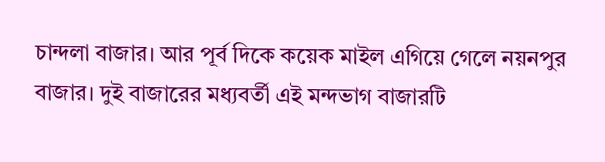চান্দলা বাজার। আর পূর্ব দিকে কয়েক মাইল এগিয়ে গেলে নয়নপুর বাজার। দুই বাজারের মধ্যবর্তী এই মন্দভাগ বাজারটি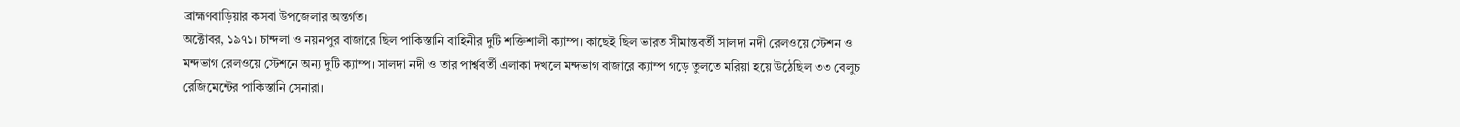ব্রাহ্মণবাড়িয়ার কসবা উপজেলার অন্তর্গত।
অক্টোবর, ১৯৭১। চান্দলা ও নয়নপুর বাজারে ছিল পাকিস্তানি বাহিনীর দুটি শক্তিশালী ক্যাম্প। কাছেই ছিল ভারত সীমান্তবর্তী সালদা নদী রেলওয়ে স্টেশন ও মন্দভাগ রেলওয়ে স্টেশনে অন্য দুটি ক্যাম্প। সালদা নদী ও তার পার্শ্ববর্তী এলাকা দখলে মন্দভাগ বাজারে ক্যাম্প গড়ে তুলতে মরিয়া হয়ে উঠেছিল ৩৩ বেলুচ রেজিমেন্টের পাকিস্তানি সেনারা।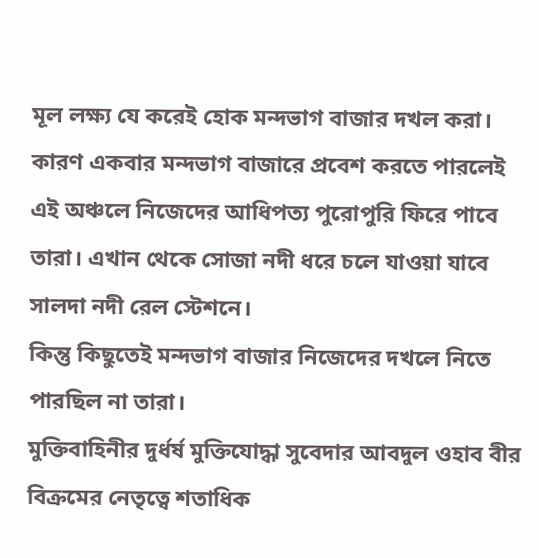মূল লক্ষ্য যে করেই হোক মন্দভাগ বাজার দখল করা। কারণ একবার মন্দভাগ বাজারে প্রবেশ করতে পারলেই এই অঞ্চলে নিজেদের আধিপত্য পুরোপুরি ফিরে পাবে তারা। এখান থেকে সোজা নদী ধরে চলে যাওয়া যাবে সালদা নদী রেল স্টেশনে।
কিন্তু কিছুতেই মন্দভাগ বাজার নিজেদের দখলে নিতে পারছিল না তারা।
মুক্তিবাহিনীর দুর্ধর্ষ মুক্তিযোদ্ধা সুবেদার আবদুল ওহাব বীর বিক্রমের নেতৃত্বে শতাধিক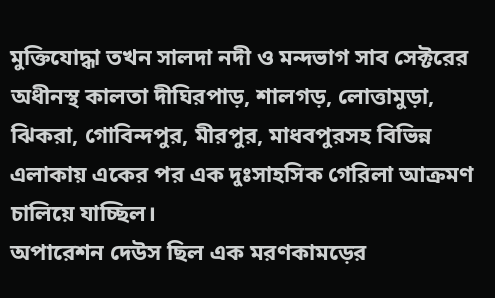মুক্তিযোদ্ধা তখন সালদা নদী ও মন্দভাগ সাব সেক্টরের অধীনস্থ কালতা দীঘিরপাড়, শালগড়, লোত্তামুড়া, ঝিকরা, গোবিন্দপুর, মীরপুর, মাধবপুরসহ বিভিন্ন এলাকায় একের পর এক দুঃসাহসিক গেরিলা আক্রমণ চালিয়ে যাচ্ছিল।
অপারেশন দেউস ছিল এক মরণকামড়ের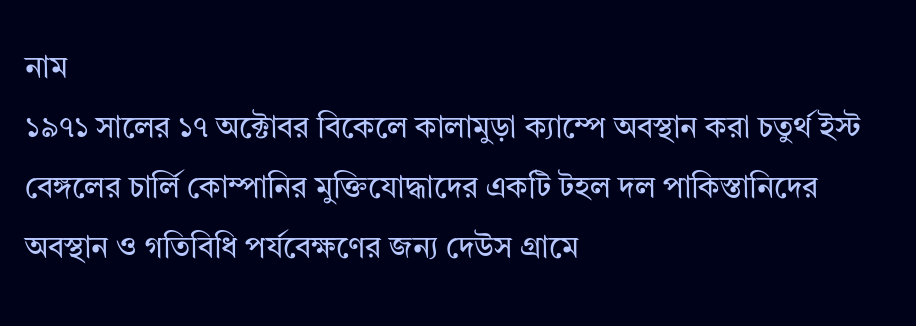নাম
১৯৭১ সালের ১৭ অক্টোবর বিকেলে কালামুড়া ক্যাম্পে অবস্থান করা চতুর্থ ইস্ট বেঙ্গলের চার্লি কোম্পানির মুক্তিযোদ্ধাদের একটি টহল দল পাকিস্তানিদের অবস্থান ও গতিবিধি পর্যবেক্ষণের জন্য দেউস গ্রামে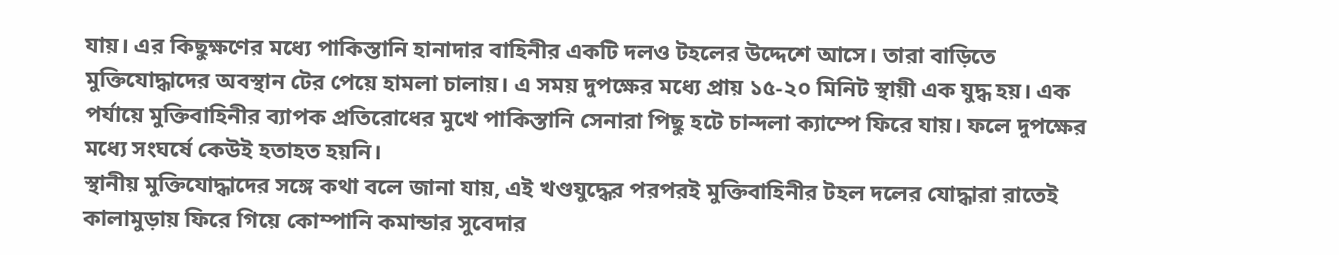যায়। এর কিছুক্ষণের মধ্যে পাকিস্তানি হানাদার বাহিনীর একটি দলও টহলের উদ্দেশে আসে। তারা বাড়িতে মুক্তিযোদ্ধাদের অবস্থান টের পেয়ে হামলা চালায়। এ সময় দুপক্ষের মধ্যে প্রায় ১৫-২০ মিনিট স্থায়ী এক যুদ্ধ হয়। এক পর্যায়ে মুক্তিবাহিনীর ব্যাপক প্রতিরোধের মুখে পাকিস্তানি সেনারা পিছু হটে চান্দলা ক্যাম্পে ফিরে যায়। ফলে দুপক্ষের মধ্যে সংঘর্ষে কেউই হতাহত হয়নি।
স্থানীয় মুক্তিযোদ্ধাদের সঙ্গে কথা বলে জানা যায়, এই খণ্ডযুদ্ধের পরপরই মুক্তিবাহিনীর টহল দলের যোদ্ধারা রাতেই কালামুড়ায় ফিরে গিয়ে কোম্পানি কমান্ডার সুবেদার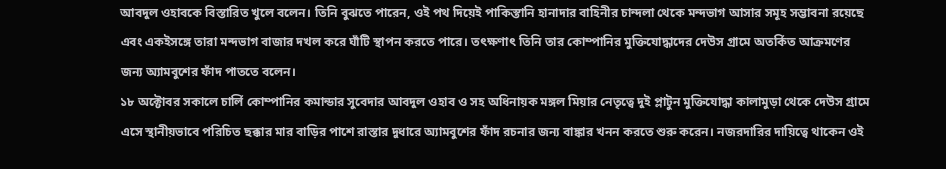আবদুল ওহাবকে বিস্তারিত খুলে বলেন। তিনি বুঝতে পারেন, ওই পথ দিয়েই পাকিস্তানি হানাদার বাহিনীর চান্দলা থেকে মন্দভাগ আসার সমূহ সম্ভাবনা রয়েছে এবং একইসঙ্গে তারা মন্দভাগ বাজার দখল করে ঘাঁটি স্থাপন করতে পারে। তৎক্ষণাৎ তিনি তার কোম্পানির মুক্তিযোদ্ধাদের দেউস গ্রামে অতর্কিত আক্রমণের জন্য অ্যামবুশের ফাঁদ পাততে বলেন।
১৮ অক্টোবর সকালে চার্লি কোম্পানির কমান্ডার সুবেদার আবদুল ওহাব ও সহ অধিনায়ক মঙ্গল মিয়ার নেতৃত্বে দুই প্লাটুন মুক্তিযোদ্ধা কালামুড়া থেকে দেউস গ্রামে এসে স্থানীয়ভাবে পরিচিত ছক্কার মার বাড়ির পাশে রাস্তার দুধারে অ্যামবুশের ফাঁদ রচনার জন্য বাঙ্কার খনন করতে শুরু করেন। নজরদারির দায়িত্বে থাকেন ওই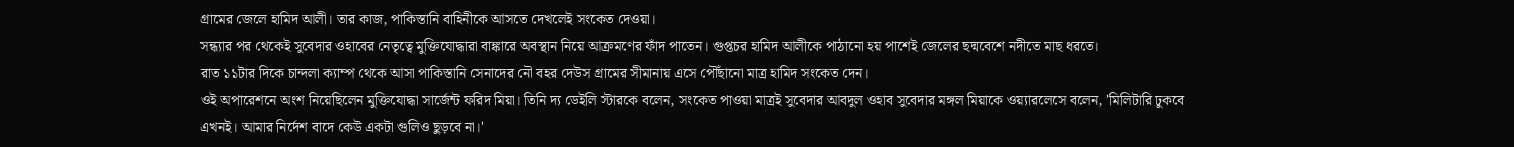গ্রামের জেলে হামিদ আলী। তার কাজ, পাকিস্তানি বাহিনীকে আসতে দেখলেই সংকেত দেওয়া।
সন্ধ্যার পর থেকেই সুবেদার ওহাবের নেতৃত্বে মুক্তিযোদ্ধারা বাঙ্কারে অবস্থান নিয়ে আক্রমণের ফাঁদ পাতেন। গুপ্তচর হামিদ আলীকে পাঠানো হয় পাশেই জেলের ছদ্মবেশে নদীতে মাছ ধরতে।
রাত ১১টার দিকে চান্দলা ক্যাম্প থেকে আসা পাকিস্তানি সেনাদের নৌ বহর দেউস গ্রামের সীমানায় এসে পৌঁছানো মাত্র হামিদ সংকেত দেন।
ওই অপারেশনে অংশ নিয়েছিলেন মুক্তিযোদ্ধা সার্জেন্ট ফরিদ মিয়া। তিনি দ্য ডেইলি স্টারকে বলেন, সংকেত পাওয়া মাত্রই সুবেদার আবদুল ওহাব সুবেদার মঙ্গল মিয়াকে ওয়্যারলেসে বলেন, 'মিলিটারি ঢুকবে এখনই। আমার নির্দেশ বাদে কেউ একটা গুলিও ছুড়বে না।'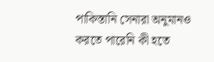পাকিস্তানি সেনারা অনুমানও করতে পারেনি কী হতে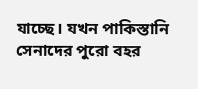যাচ্ছে। যখন পাকিস্তানি সেনাদের পুরো বহর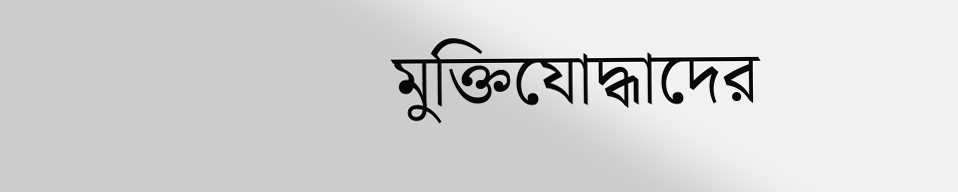মুক্তিযোদ্ধাদের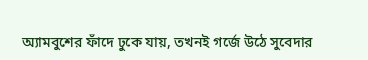অ্যামবুশের ফাঁদে ঢুকে যায়, তখনই গর্জে উঠে সুবেদার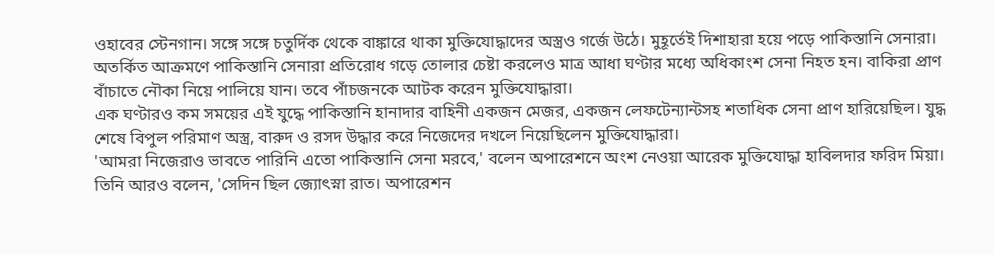ওহাবের স্টেনগান। সঙ্গে সঙ্গে চতুর্দিক থেকে বাঙ্কারে থাকা মুক্তিযোদ্ধাদের অস্ত্রও গর্জে উঠে। মুহূর্তেই দিশাহারা হয়ে পড়ে পাকিস্তানি সেনারা। অতর্কিত আক্রমণে পাকিস্তানি সেনারা প্রতিরোধ গড়ে তোলার চেষ্টা করলেও মাত্র আধা ঘণ্টার মধ্যে অধিকাংশ সেনা নিহত হন। বাকিরা প্রাণ বাঁচাতে নৌকা নিয়ে পালিয়ে যান। তবে পাঁচজনকে আটক করেন মুক্তিযোদ্ধারা।
এক ঘণ্টারও কম সময়ের এই যুদ্ধে পাকিস্তানি হানাদার বাহিনী একজন মেজর, একজন লেফটেন্যান্টসহ শতাধিক সেনা প্রাণ হারিয়েছিল। যুদ্ধ শেষে বিপুল পরিমাণ অস্ত্র, বারুদ ও রসদ উদ্ধার করে নিজেদের দখলে নিয়েছিলেন মুক্তিযোদ্ধারা।
'আমরা নিজেরাও ভাবতে পারিনি এতো পাকিস্তানি সেনা মরবে,' বলেন অপারেশনে অংশ নেওয়া আরেক মুক্তিযোদ্ধা হাবিলদার ফরিদ মিয়া। তিনি আরও বলেন, 'সেদিন ছিল জ্যোৎস্না রাত। অপারেশন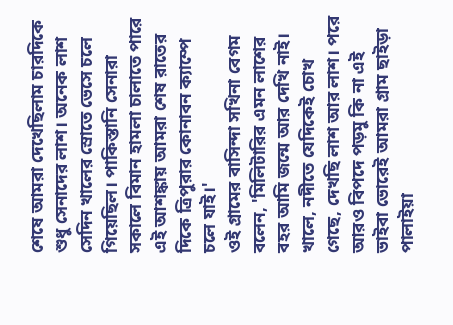শেষে আমরা দেখেছিলাম চারদিকে শুধু সেনাদের লাশ। অনেক লাশ সেদিন খালের স্রোতে ভেসে চলে গিয়েছিল। পাকিস্তানি সেনারা সকালে বিমান হামলা চালাতে পারে এই আশঙ্কায় আমরা শেষ রাতের দিকে ত্রিপুরার কোনাবন ক্যাম্পে চলে যাই।'
ওই গ্রামের বাসিন্দা সখিনা বেগম বলেন, 'মিলিটারির এমন লাশের বহর আমি জন্মে আর দেখি নাই। খালে, নদীতে যেদিকেই চোখ গেছে, দেখছি লাশ আর লাশ। পরে আরও বিপদে পড়মু কি না এই ভাইবা ভোরেই আমরা গ্রাম ছাইড়া পালাইয়া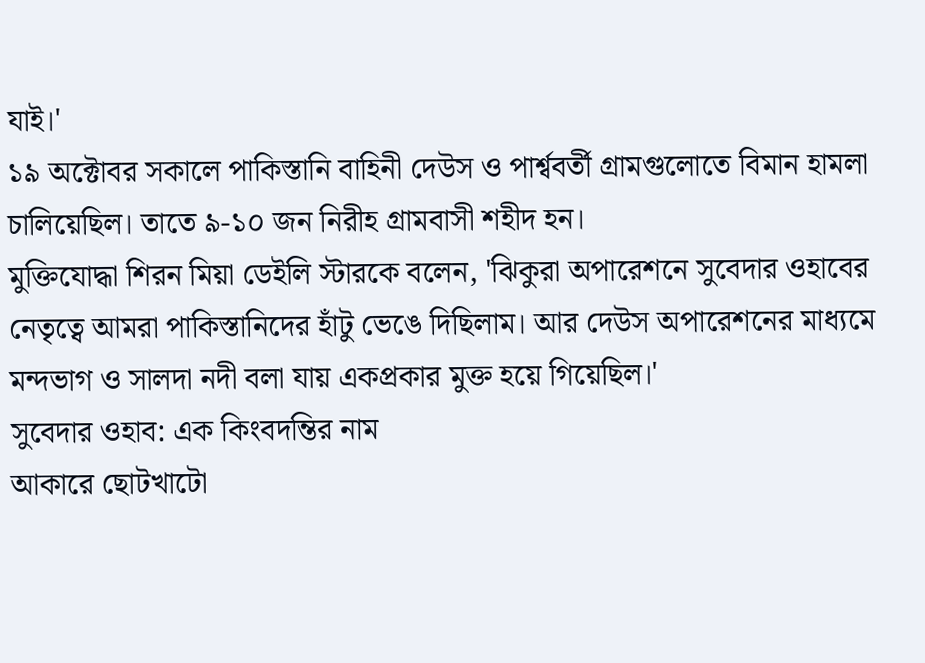যাই।'
১৯ অক্টোবর সকালে পাকিস্তানি বাহিনী দেউস ও পার্শ্ববর্তী গ্রামগুলোতে বিমান হামলা চালিয়েছিল। তাতে ৯-১০ জন নিরীহ গ্রামবাসী শহীদ হন।
মুক্তিযোদ্ধা শিরন মিয়া ডেইলি স্টারকে বলেন, 'ঝিকুরা অপারেশনে সুবেদার ওহাবের নেতৃত্বে আমরা পাকিস্তানিদের হাঁটু ভেঙে দিছিলাম। আর দেউস অপারেশনের মাধ্যমে মন্দভাগ ও সালদা নদী বলা যায় একপ্রকার মুক্ত হয়ে গিয়েছিল।'
সুবেদার ওহাব: এক কিংবদন্তির নাম
আকারে ছোটখাটো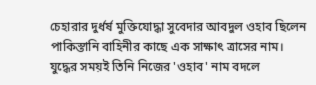চেহারার দুর্ধর্ষ মুক্তিযোদ্ধা সুবেদার আবদুল ওহাব ছিলেন পাকিস্তানি বাহিনীর কাছে এক সাক্ষাৎ ত্রাসের নাম। যুদ্ধের সময়ই তিনি নিজের 'ওহাব' নাম বদলে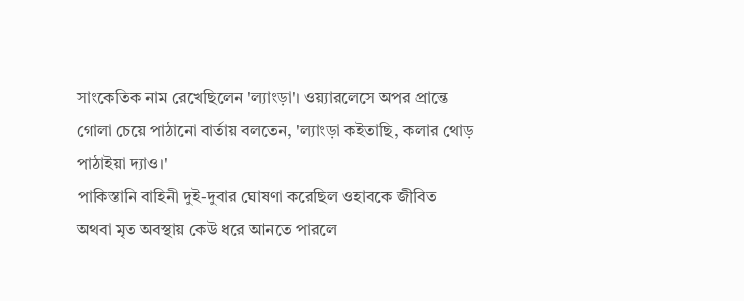সাংকেতিক নাম রেখেছিলেন 'ল্যাংড়া'। ওয়্যারলেসে অপর প্রান্তে গোলা চেয়ে পাঠানো বার্তায় বলতেন, 'ল্যাংড়া কইতাছি, কলার থোড় পাঠাইয়া দ্যাও।'
পাকিস্তানি বাহিনী দুই-দুবার ঘোষণা করেছিল ওহাবকে জীবিত অথবা মৃত অবস্থায় কেউ ধরে আনতে পারলে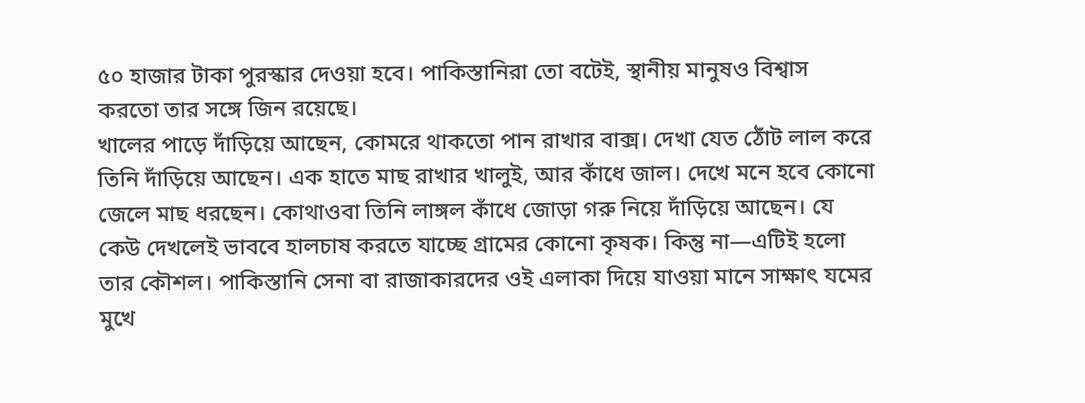৫০ হাজার টাকা পুরস্কার দেওয়া হবে। পাকিস্তানিরা তো বটেই, স্থানীয় মানুষও বিশ্বাস করতো তার সঙ্গে জিন রয়েছে।
খালের পাড়ে দাঁড়িয়ে আছেন, কোমরে থাকতো পান রাখার বাক্স। দেখা যেত ঠোঁট লাল করে তিনি দাঁড়িয়ে আছেন। এক হাতে মাছ রাখার খালুই, আর কাঁধে জাল। দেখে মনে হবে কোনো জেলে মাছ ধরছেন। কোথাওবা তিনি লাঙ্গল কাঁধে জোড়া গরু নিয়ে দাঁড়িয়ে আছেন। যে কেউ দেখলেই ভাববে হালচাষ করতে যাচ্ছে গ্রামের কোনো কৃষক। কিন্তু না—এটিই হলো তার কৌশল। পাকিস্তানি সেনা বা রাজাকারদের ওই এলাকা দিয়ে যাওয়া মানে সাক্ষাৎ যমের মুখে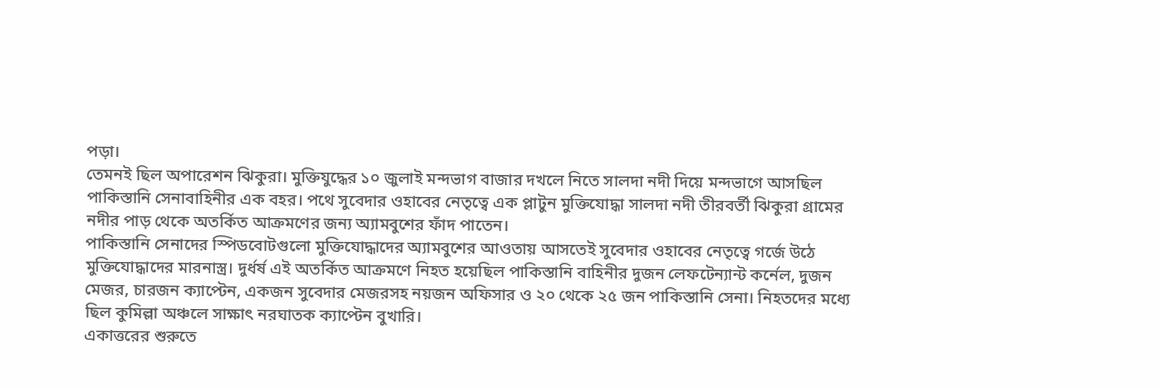পড়া।
তেমনই ছিল অপারেশন ঝিকুরা। মুক্তিযুদ্ধের ১০ জুলাই মন্দভাগ বাজার দখলে নিতে সালদা নদী দিয়ে মন্দভাগে আসছিল পাকিস্তানি সেনাবাহিনীর এক বহর। পথে সুবেদার ওহাবের নেতৃত্বে এক প্লাটুন মুক্তিযোদ্ধা সালদা নদী তীরবর্তী ঝিকুরা গ্রামের নদীর পাড় থেকে অতর্কিত আক্রমণের জন্য অ্যামবুশের ফাঁদ পাতেন।
পাকিস্তানি সেনাদের স্পিডবোটগুলো মুক্তিযোদ্ধাদের অ্যামবুশের আওতায় আসতেই সুবেদার ওহাবের নেতৃত্বে গর্জে উঠে মুক্তিযোদ্ধাদের মারনাস্ত্র। দুর্ধর্ষ এই অতর্কিত আক্রমণে নিহত হয়েছিল পাকিস্তানি বাহিনীর দুজন লেফটেন্যান্ট কর্নেল, দুজন মেজর, চারজন ক্যাপ্টেন, একজন সুবেদার মেজরসহ নয়জন অফিসার ও ২০ থেকে ২৫ জন পাকিস্তানি সেনা। নিহতদের মধ্যে ছিল কুমিল্লা অঞ্চলে সাক্ষাৎ নরঘাতক ক্যাপ্টেন বুখারি।
একাত্তরের শুরুতে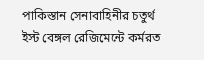পাকিস্তান সেনাবাহিনীর চতুর্থ ইস্ট বেঙ্গল রেজিমেন্টে কর্মরত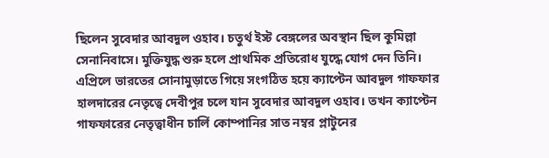ছিলেন সুবেদার আবদুল ওহাব। চতুর্থ ইস্ট বেঙ্গলের অবস্থান ছিল কুমিল্লা সেনানিবাসে। মুক্তিযুদ্ধ শুরু হলে প্রাথমিক প্রতিরোধ যুদ্ধে যোগ দেন তিনি। এপ্রিলে ভারতের সোনামুড়াতে গিয়ে সংগঠিত হয়ে ক্যাপ্টেন আবদুল গাফফার হালদারের নেতৃত্বে দেবীপুর চলে যান সুবেদার আবদুল ওহাব। তখন ক্যাপ্টেন গাফফারের নেতৃত্বাধীন চার্লি কোম্পানির সাত নম্বর প্লাটুনের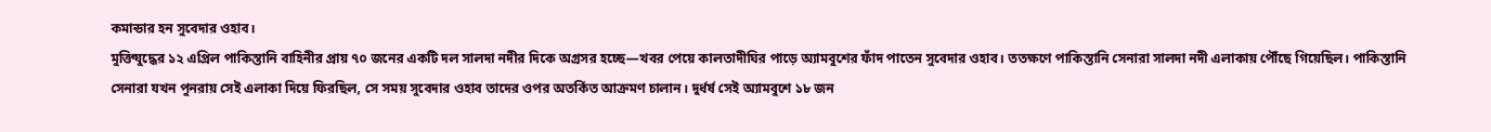কমান্ডার হন সুবেদার ওহাব।
মুক্তিযুদ্ধের ১২ এপ্রিল পাকিস্তানি বাহিনীর প্রায় ৭০ জনের একটি দল সালদা নদীর দিকে অগ্রসর হচ্ছে—খবর পেয়ে কালতাদীঘির পাড়ে অ্যামবুশের ফাঁদ পাতেন সুবেদার ওহাব। ততক্ষণে পাকিস্তানি সেনারা সালদা নদী এলাকায় পৌঁছে গিয়েছিল। পাকিস্তানি সেনারা যখন পুনরায় সেই এলাকা দিয়ে ফিরছিল, সে সময় সুবেদার ওহাব তাদের ওপর অতর্কিত আক্রমণ চালান। দুর্ধর্ষ সেই অ্যামবুশে ১৮ জন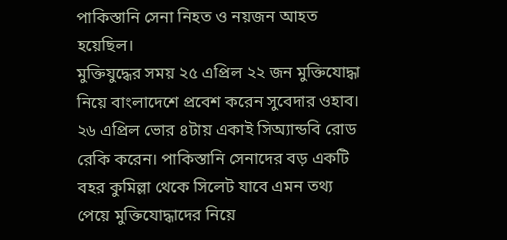পাকিস্তানি সেনা নিহত ও নয়জন আহত হয়েছিল।
মুক্তিযুদ্ধের সময় ২৫ এপ্রিল ২২ জন মুক্তিযোদ্ধা নিয়ে বাংলাদেশে প্রবেশ করেন সুবেদার ওহাব। ২৬ এপ্রিল ভোর ৪টায় একাই সিঅ্যান্ডবি রোড রেকি করেন। পাকিস্তানি সেনাদের বড় একটি বহর কুমিল্লা থেকে সিলেট যাবে এমন তথ্য পেয়ে মুক্তিযোদ্ধাদের নিয়ে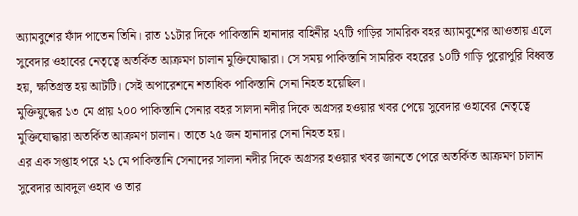অ্যামবুশের ফাঁদ পাতেন তিনি। রাত ১১টার দিকে পাকিস্তানি হানাদার বাহিনীর ২৭টি গাড়ির সামরিক বহর অ্যামবুশের আওতায় এলে সুবেদার ওহাবের নেতৃত্বে অতর্কিত আক্রমণ চালান মুক্তিযোদ্ধারা। সে সময় পাকিস্তানি সামরিক বহরের ১০টি গাড়ি পুরোপুরি বিধ্বস্ত হয়, ক্ষতিগ্রস্ত হয় আটটি। সেই অপারেশনে শতাধিক পাকিস্তানি সেনা নিহত হয়েছিল।
মুক্তিযুদ্ধের ১৩ মে প্রায় ২০০ পাকিস্তানি সেনার বহর সালদা নদীর দিকে অগ্রসর হওয়ার খবর পেয়ে সুবেদার ওহাবের নেতৃত্বে মুক্তিযোদ্ধারা অতর্কিত আক্রমণ চালান। তাতে ২৫ জন হানাদার সেনা নিহত হয়।
এর এক সপ্তাহ পরে ২১ মে পাকিস্তানি সেনাদের সালদা নদীর দিকে অগ্রসর হওয়ার খবর জানতে পেরে অতর্কিত আক্রমণ চালান সুবেদার আবদুল ওহাব ও তার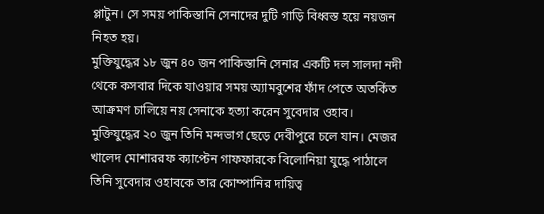প্লাটুন। সে সময় পাকিস্তানি সেনাদের দুটি গাড়ি বিধ্বস্ত হয়ে নয়জন নিহত হয়।
মুক্তিযুদ্ধের ১৮ জুন ৪০ জন পাকিস্তানি সেনার একটি দল সালদা নদী থেকে কসবার দিকে যাওয়ার সময় অ্যামবুশের ফাঁদ পেতে অতর্কিত আক্রমণ চালিয়ে নয় সেনাকে হত্যা করেন সুবেদার ওহাব। মুক্তিযুদ্ধের ২০ জুন তিনি মন্দভাগ ছেড়ে দেবীপুরে চলে যান। মেজর খালেদ মোশাররফ ক্যাপ্টেন গাফফারকে বিলোনিয়া যুদ্ধে পাঠালে তিনি সুবেদার ওহাবকে তার কোম্পানির দায়িত্ব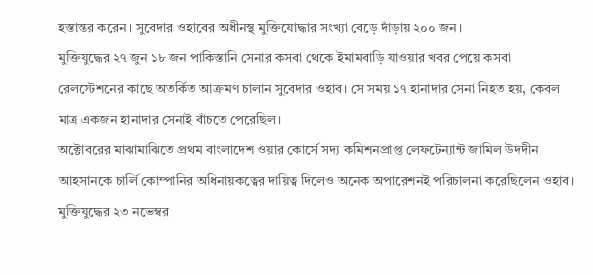হস্তান্তর করেন। সুবেদার ওহাবের অধীনস্থ মুক্তিযোদ্ধার সংখ্যা বেড়ে দাঁড়ায় ২০০ জন।
মুক্তিযুদ্ধের ২৭ জুন ১৮ জন পাকিস্তানি সেনার কসবা থেকে ইমামবাড়ি যাওয়ার খবর পেয়ে কসবা রেলস্টেশনের কাছে অতর্কিত আক্রমণ চালান সুবেদার ওহাব। সে সময় ১৭ হানাদার সেনা নিহত হয়, কেবল মাত্র একজন হানাদার সেনাই বাঁচতে পেরেছিল।
অক্টোবরের মাঝামাঝিতে প্রথম বাংলাদেশ ওয়ার কোর্সে সদ্য কমিশনপ্রাপ্ত লেফটেন্যান্ট জামিল উদদীন আহসানকে চার্লি কোম্পানির অধিনায়কত্বের দায়িত্ব দিলেও অনেক অপারেশনই পরিচালনা করেছিলেন ওহাব। মুক্তিযুদ্ধের ২৩ নভেম্বর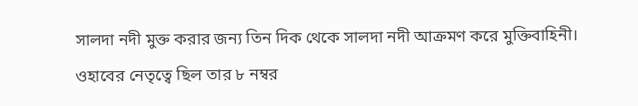সালদা নদী মুক্ত করার জন্য তিন দিক থেকে সালদা নদী আক্রমণ করে মুক্তিবাহিনী।
ওহাবের নেতৃত্বে ছিল তার ৮ নম্বর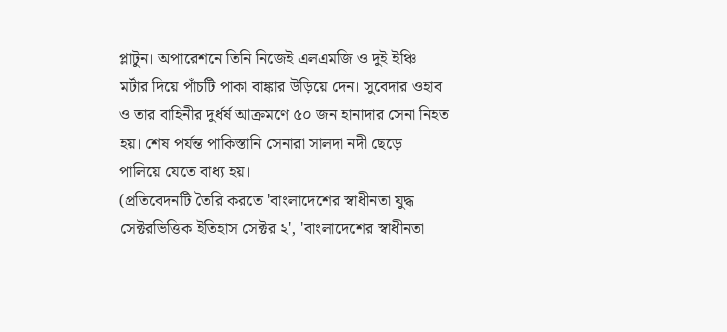প্লাটুন। অপারেশনে তিনি নিজেই এলএমজি ও দুই ইঞ্চি মর্টার দিয়ে পাঁচটি পাকা বাঙ্কার উড়িয়ে দেন। সুবেদার ওহাব ও তার বাহিনীর দুর্ধর্ষ আক্রমণে ৫০ জন হানাদার সেনা নিহত হয়। শেষ পর্যন্ত পাকিস্তানি সেনারা সালদা নদী ছেড়ে পালিয়ে যেতে বাধ্য হয়।
(প্রতিবেদনটি তৈরি করতে 'বাংলাদেশের স্বাধীনতা যুদ্ধ সেক্টরভিত্তিক ইতিহাস সেক্টর ২', 'বাংলাদেশের স্বাধীনতা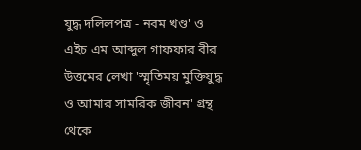যুদ্ধ দলিলপত্র - নবম খণ্ড' ও এইচ এম আব্দুল গাফফার বীর উত্তমের লেখা 'স্মৃতিময় মুক্তিযুদ্ধ ও আমার সামরিক জীবন' গ্রন্থ থেকে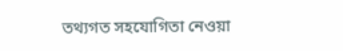তথ্যগত সহযোগিতা নেওয়া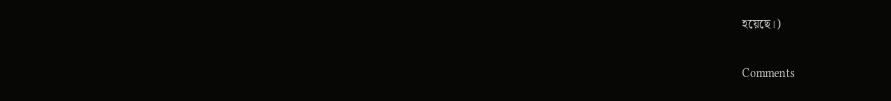হয়েছে।)


Comments